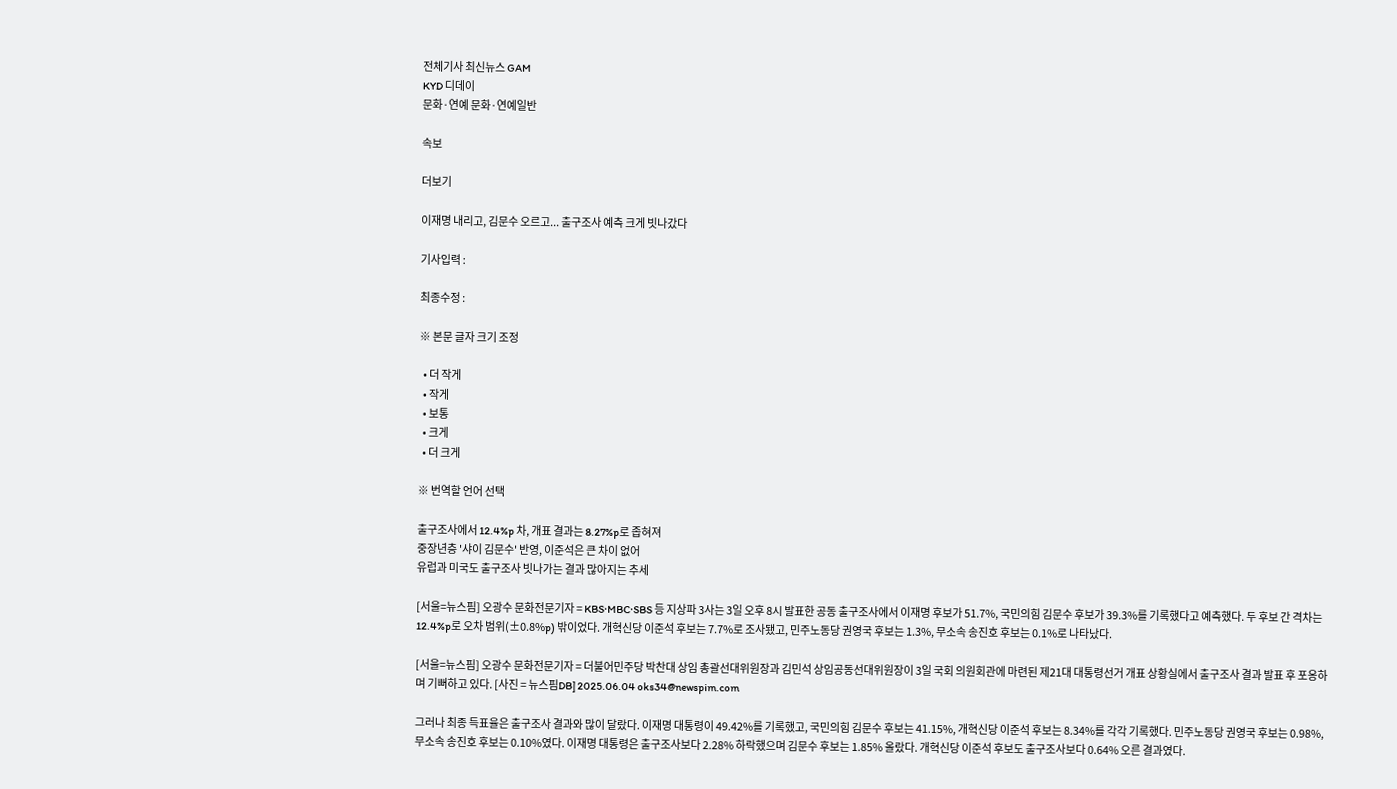전체기사 최신뉴스 GAM
KYD 디데이
문화·연예 문화·연예일반

속보

더보기

이재명 내리고, 김문수 오르고... 출구조사 예측 크게 빗나갔다

기사입력 :

최종수정 :

※ 본문 글자 크기 조정

  • 더 작게
  • 작게
  • 보통
  • 크게
  • 더 크게

※ 번역할 언어 선택

출구조사에서 12.4%p 차, 개표 결과는 8.27%p로 좁혀져
중장년층 '샤이 김문수' 반영, 이준석은 큰 차이 없어
유럽과 미국도 출구조사 빗나가는 결과 많아지는 추세

[서울=뉴스핌] 오광수 문화전문기자 = KBS·MBC·SBS 등 지상파 3사는 3일 오후 8시 발표한 공동 출구조사에서 이재명 후보가 51.7%, 국민의힘 김문수 후보가 39.3%를 기록했다고 예측했다. 두 후보 간 격차는 12.4%p로 오차 범위(±0.8%p) 밖이었다. 개혁신당 이준석 후보는 7.7%로 조사됐고, 민주노동당 권영국 후보는 1.3%, 무소속 송진호 후보는 0.1%로 나타났다.

[서울=뉴스핌] 오광수 문화전문기자 = 더불어민주당 박찬대 상임 총괄선대위원장과 김민석 상임공동선대위원장이 3일 국회 의원회관에 마련된 제21대 대통령선거 개표 상황실에서 출구조사 결과 발표 후 포옹하며 기뻐하고 있다. [사진 = 뉴스핌DB] 2025.06.04 oks34@newspim.com

그러나 최종 득표율은 출구조사 결과와 많이 달랐다. 이재명 대통령이 49.42%를 기록했고, 국민의힘 김문수 후보는 41.15%, 개혁신당 이준석 후보는 8.34%를 각각 기록했다. 민주노동당 권영국 후보는 0.98%, 무소속 송진호 후보는 0.10%였다. 이재명 대통령은 출구조사보다 2.28% 하락했으며 김문수 후보는 1.85% 올랐다. 개혁신당 이준석 후보도 출구조사보다 0.64% 오른 결과였다.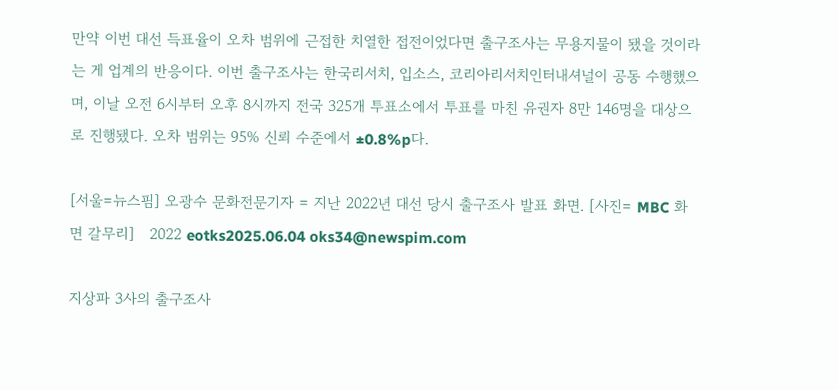만약 이번 대선 득표율이 오차 범위에 근접한 치열한 접전이었다면 출구조사는 무용지물이 됐을 것이라는 게 업계의 반응이다. 이번 출구조사는 한국리서치, 입소스, 코리아리서치인터내셔널이 공동 수행했으며, 이날 오전 6시부터 오후 8시까지 전국 325개 투표소에서 투표를 마친 유권자 8만 146명을 대상으로 진행됐다. 오차 범위는 95% 신뢰 수준에서 ±0.8%p다.

[서울=뉴스핌] 오광수 문화전문기자 = 지난 2022년 대선 당시 출구조사 발표 화면. [사진= MBC 화면 갈무리]   2022 eotks2025.06.04 oks34@newspim.com

지상파 3사의 출구조사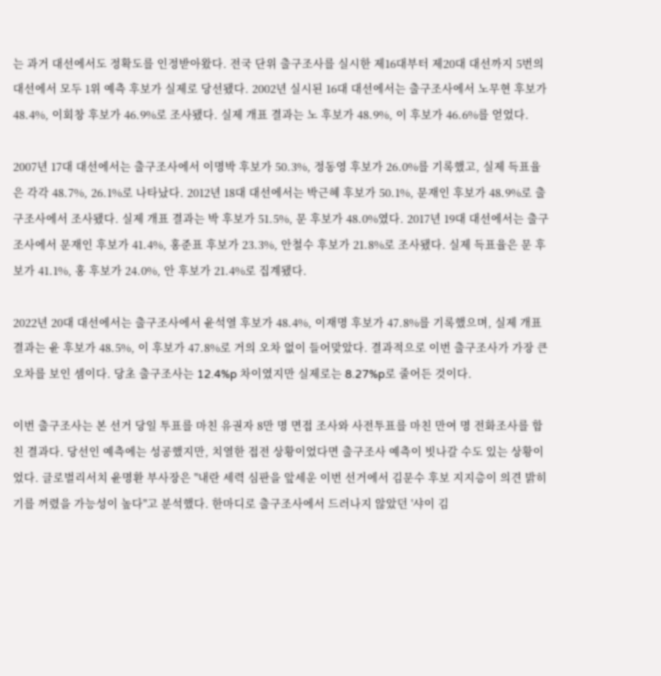는 과거 대선에서도 정확도를 인정받아왔다. 전국 단위 출구조사를 실시한 제16대부터 제20대 대선까지 5번의 대선에서 모두 1위 예측 후보가 실제로 당선됐다. 2002년 실시된 16대 대선에서는 출구조사에서 노무현 후보가 48.4%, 이회창 후보가 46.9%로 조사됐다. 실제 개표 결과는 노 후보가 48.9%, 이 후보가 46.6%를 얻었다.

2007년 17대 대선에서는 출구조사에서 이명박 후보가 50.3%, 정동영 후보가 26.0%를 기록했고, 실제 득표율은 각각 48.7%, 26.1%로 나타났다. 2012년 18대 대선에서는 박근혜 후보가 50.1%, 문재인 후보가 48.9%로 출구조사에서 조사됐다. 실제 개표 결과는 박 후보가 51.5%, 문 후보가 48.0%였다. 2017년 19대 대선에서는 출구조사에서 문재인 후보가 41.4%, 홍준표 후보가 23.3%, 안철수 후보가 21.8%로 조사됐다. 실제 득표율은 문 후보가 41.1%, 홍 후보가 24.0%, 안 후보가 21.4%로 집계됐다.

2022년 20대 대선에서는 출구조사에서 윤석열 후보가 48.4%, 이재명 후보가 47.8%를 기록했으며, 실제 개표 결과는 윤 후보가 48.5%, 이 후보가 47.8%로 거의 오차 없이 들어맞았다. 결과적으로 이번 출구조사가 가장 큰 오차를 보인 셈이다. 당초 출구조사는 12.4%p 차이였지만 실제로는 8.27%p로 줄어든 것이다.

이번 출구조사는 본 선거 당일 투표를 마친 유권자 8만 명 면접 조사와 사전투표를 마친 만여 명 전화조사를 합친 결과다. 당선인 예측에는 성공했지만, 치열한 접전 상황이었다면 출구조사 예측이 빗나갈 수도 있는 상황이었다. 글로벌리서치 윤명환 부사장은 "내란 세력 심판을 앞세운 이번 선거에서 김문수 후보 지지층이 의견 밝히기를 꺼렸을 가능성이 높다"고 분석했다. 한마디로 출구조사에서 드러나지 않았던 '샤이 김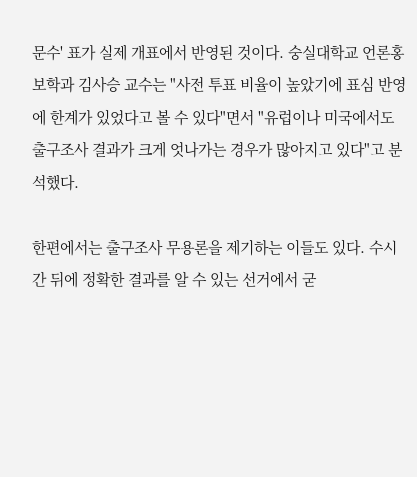문수' 표가 실제 개표에서 반영된 것이다. 숭실대학교 언론홍보학과 김사승 교수는 "사전 투표 비율이 높았기에 표심 반영에 한계가 있었다고 볼 수 있다"면서 "유럽이나 미국에서도 출구조사 결과가 크게 엇나가는 경우가 많아지고 있다"고 분석했다.

한편에서는 출구조사 무용론을 제기하는 이들도 있다. 수시간 뒤에 정확한 결과를 알 수 있는 선거에서 굳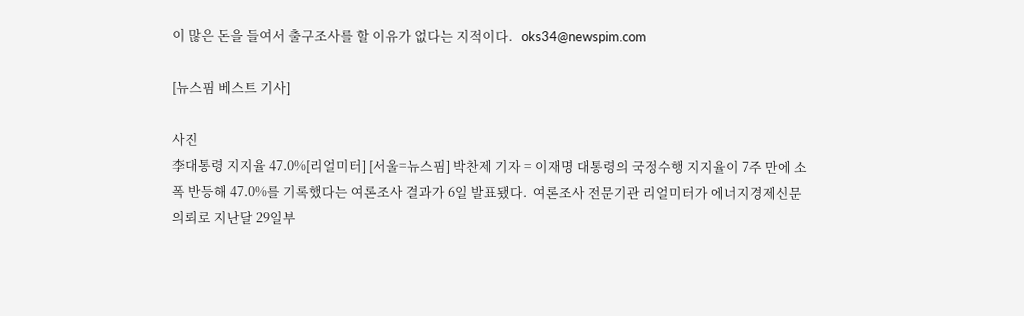이 많은 돈을 들여서 출구조사를 할 이유가 없다는 지적이다.   oks34@newspim.com

[뉴스핌 베스트 기사]

사진
李대통령 지지율 47.0%[리얼미터] [서울=뉴스핌] 박찬제 기자 = 이재명 대통령의 국정수행 지지율이 7주 만에 소폭 반등해 47.0%를 기록했다는 여론조사 결과가 6일 발표됐다.  여론조사 전문기관 리얼미터가 에너지경제신문 의뢰로 지난달 29일부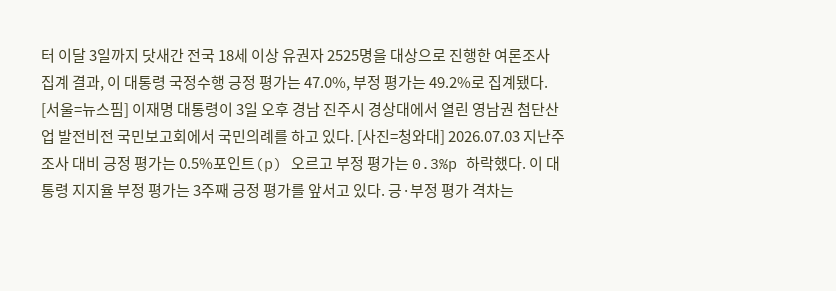터 이달 3일까지 닷새간 전국 18세 이상 유권자 2525명을 대상으로 진행한 여론조사 집계 결과, 이 대통령 국정수행 긍정 평가는 47.0%, 부정 평가는 49.2%로 집계됐다. [서울=뉴스핌] 이재명 대통령이 3일 오후 경남 진주시 경상대에서 열린 영남권 첨단산업 발전비전 국민보고회에서 국민의례를 하고 있다. [사진=청와대] 2026.07.03 지난주 조사 대비 긍정 평가는 0.5%포인트(p) 오르고 부정 평가는 0.3%p 하락했다. 이 대통령 지지율 부정 평가는 3주째 긍정 평가를 앞서고 있다. 긍·부정 평가 격차는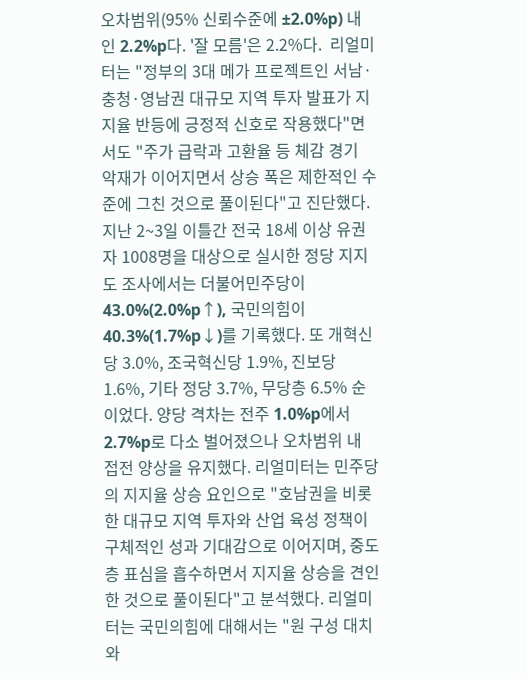오차범위(95% 신뢰수준에 ±2.0%p) 내인 2.2%p다. '잘 모름'은 2.2%다.  리얼미터는 "정부의 3대 메가 프로젝트인 서남·충청·영남권 대규모 지역 투자 발표가 지지율 반등에 긍정적 신호로 작용했다"면서도 "주가 급락과 고환율 등 체감 경기 악재가 이어지면서 상승 폭은 제한적인 수준에 그친 것으로 풀이된다"고 진단했다. 지난 2~3일 이틀간 전국 18세 이상 유권자 1008명을 대상으로 실시한 정당 지지도 조사에서는 더불어민주당이 43.0%(2.0%p↑), 국민의힘이 40.3%(1.7%p↓)를 기록했다. 또 개혁신당 3.0%, 조국혁신당 1.9%, 진보당 1.6%, 기타 정당 3.7%, 무당층 6.5% 순이었다. 양당 격차는 전주 1.0%p에서 2.7%p로 다소 벌어졌으나 오차범위 내 접전 양상을 유지했다. 리얼미터는 민주당의 지지율 상승 요인으로 "호남권을 비롯한 대규모 지역 투자와 산업 육성 정책이 구체적인 성과 기대감으로 이어지며, 중도층 표심을 흡수하면서 지지율 상승을 견인한 것으로 풀이된다"고 분석했다. 리얼미터는 국민의힘에 대해서는 "원 구성 대치와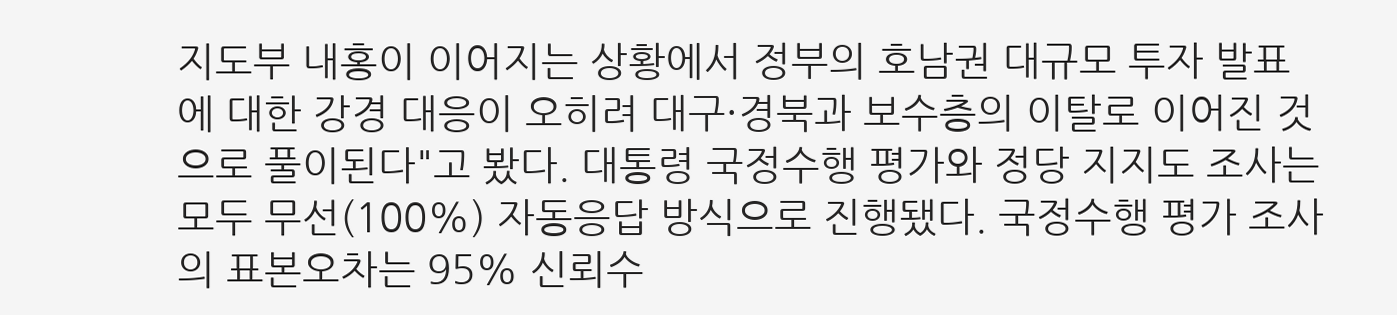지도부 내홍이 이어지는 상황에서 정부의 호남권 대규모 투자 발표에 대한 강경 대응이 오히려 대구·경북과 보수층의 이탈로 이어진 것으로 풀이된다"고 봤다. 대통령 국정수행 평가와 정당 지지도 조사는 모두 무선(100%) 자동응답 방식으로 진행됐다. 국정수행 평가 조사의 표본오차는 95% 신뢰수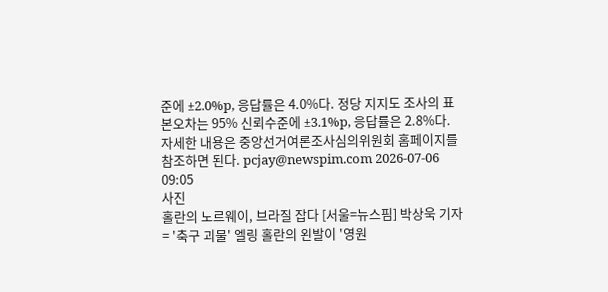준에 ±2.0%p, 응답률은 4.0%다. 정당 지지도 조사의 표본오차는 95% 신뢰수준에 ±3.1%p, 응답률은 2.8%다. 자세한 내용은 중앙선거여론조사심의위원회 홈페이지를 참조하면 된다. pcjay@newspim.com 2026-07-06 09:05
사진
홀란의 노르웨이, 브라질 잡다 [서울=뉴스핌] 박상욱 기자 = '축구 괴물' 엘링 홀란의 왼발이 '영원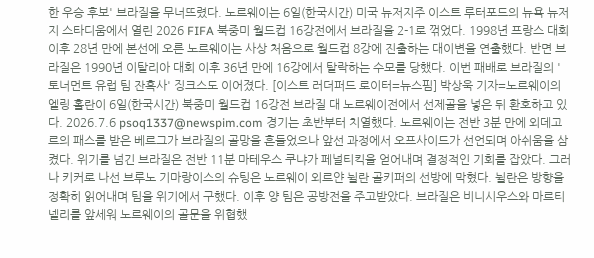한 우승 후보' 브라질을 무너뜨렸다. 노르웨이는 6일(한국시간) 미국 뉴저지주 이스트 루터포드의 뉴욕 뉴저지 스타디움에서 열린 2026 FIFA 북중미 월드컵 16강전에서 브라질을 2-1로 꺾었다. 1998년 프랑스 대회 이후 28년 만에 본선에 오른 노르웨이는 사상 처음으로 월드컵 8강에 진출하는 대이변을 연출했다. 반면 브라질은 1990년 이탈리아 대회 이후 36년 만에 16강에서 탈락하는 수모를 당했다. 이번 패배로 브라질의 '토너먼트 유럽 팀 잔혹사' 징크스도 이어졌다. [이스트 러더퍼드 로이터=뉴스핌] 박상욱 기자=노르웨이의 엘링 홀란이 6일(한국시간) 북중미 월드컵 16강전 브라질 대 노르웨이전에서 선제골을 넣은 뒤 환호하고 있다. 2026.7.6 psoq1337@newspim.com 경기는 초반부터 치열했다. 노르웨이는 전반 3분 만에 외데고르의 패스를 받은 베르그가 브라질의 골망을 흔들었으나 앞선 과정에서 오프사이드가 선언되며 아쉬움을 삼켰다. 위기를 넘긴 브라질은 전반 11분 마테우스 쿠냐가 페널티킥을 얻어내며 결정적인 기회를 잡았다. 그러나 키커로 나선 브루노 기마랑이스의 슈팅은 노르웨이 외르얀 뉠란 골키퍼의 선방에 막혔다. 뉠란은 방향을 정확히 읽어내며 팀을 위기에서 구했다. 이후 양 팀은 공방전을 주고받았다. 브라질은 비니시우스와 마르티넬리를 앞세워 노르웨이의 골문을 위협했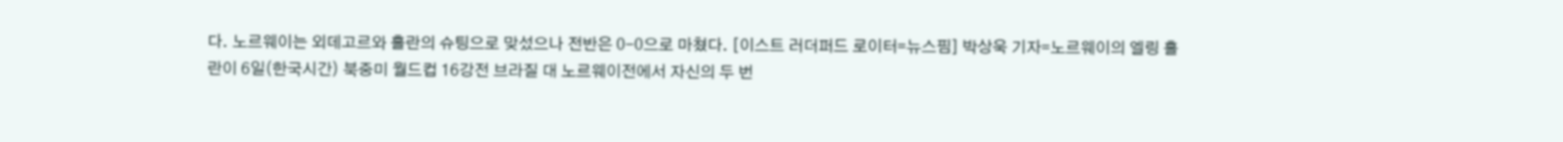다. 노르웨이는 외데고르와 홀란의 슈팅으로 맞섰으나 전반은 0-0으로 마쳤다. [이스트 러더퍼드 로이터=뉴스핌] 박상욱 기자=노르웨이의 엘링 홀란이 6일(한국시간) 북중미 월드컵 16강전 브라질 대 노르웨이전에서 자신의 두 번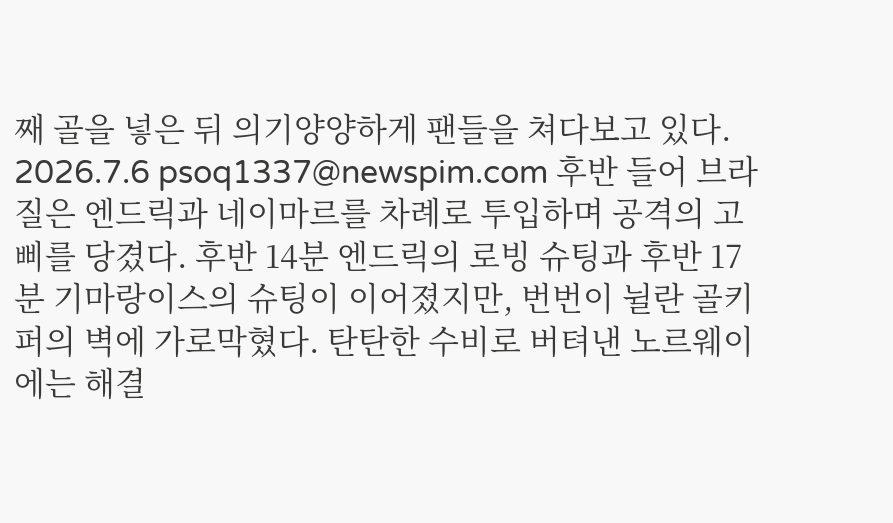째 골을 넣은 뒤 의기양양하게 팬들을 쳐다보고 있다. 2026.7.6 psoq1337@newspim.com 후반 들어 브라질은 엔드릭과 네이마르를 차례로 투입하며 공격의 고삐를 당겼다. 후반 14분 엔드릭의 로빙 슈팅과 후반 17분 기마랑이스의 슈팅이 이어졌지만, 번번이 뉠란 골키퍼의 벽에 가로막혔다. 탄탄한 수비로 버텨낸 노르웨이에는 해결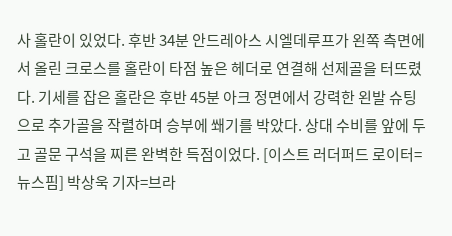사 홀란이 있었다. 후반 34분 안드레아스 시엘데루프가 왼쪽 측면에서 올린 크로스를 홀란이 타점 높은 헤더로 연결해 선제골을 터뜨렸다. 기세를 잡은 홀란은 후반 45분 아크 정면에서 강력한 왼발 슈팅으로 추가골을 작렬하며 승부에 쐐기를 박았다. 상대 수비를 앞에 두고 골문 구석을 찌른 완벽한 득점이었다. [이스트 러더퍼드 로이터=뉴스핌] 박상욱 기자=브라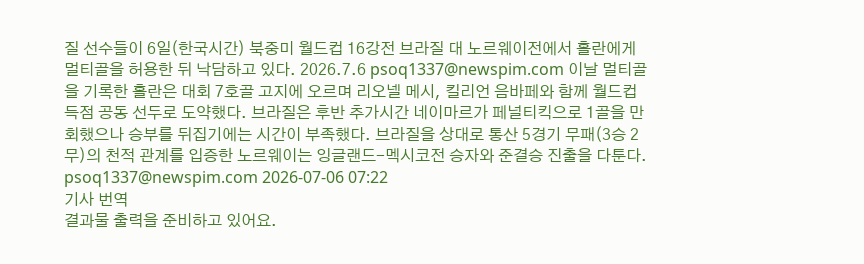질 선수들이 6일(한국시간) 북중미 월드컵 16강전 브라질 대 노르웨이전에서 홀란에게 멀티골을 허용한 뒤 낙담하고 있다. 2026.7.6 psoq1337@newspim.com 이날 멀티골을 기록한 홀란은 대회 7호골 고지에 오르며 리오넬 메시, 킬리언 음바페와 함께 월드컵 득점 공동 선두로 도약했다. 브라질은 후반 추가시간 네이마르가 페널티킥으로 1골을 만회했으나 승부를 뒤집기에는 시간이 부족했다. 브라질을 상대로 통산 5경기 무패(3승 2무)의 천적 관계를 입증한 노르웨이는 잉글랜드-멕시코전 승자와 준결승 진출을 다툰다. psoq1337@newspim.com 2026-07-06 07:22
기사 번역
결과물 출력을 준비하고 있어요.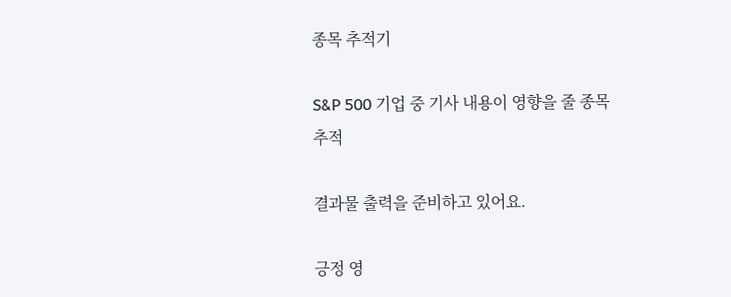종목 추적기

S&P 500 기업 중 기사 내용이 영향을 줄 종목 추적

결과물 출력을 준비하고 있어요.

긍정 영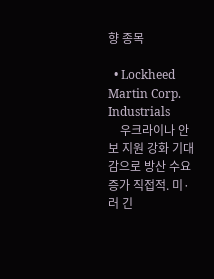향 종목

  • Lockheed Martin Corp. Industrials
    우크라이나 안보 지원 강화 기대감으로 방산 수요 증가 직접적. 미·러 긴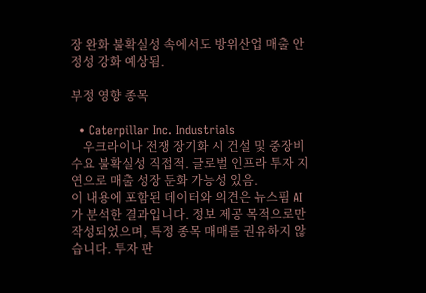장 완화 불확실성 속에서도 방위산업 매출 안정성 강화 예상됨.

부정 영향 종목

  • Caterpillar Inc. Industrials
    우크라이나 전쟁 장기화 시 건설 및 중장비 수요 불확실성 직접적. 글로벌 인프라 투자 지연으로 매출 성장 둔화 가능성 있음.
이 내용에 포함된 데이터와 의견은 뉴스핌 AI가 분석한 결과입니다. 정보 제공 목적으로만 작성되었으며, 특정 종목 매매를 권유하지 않습니다. 투자 판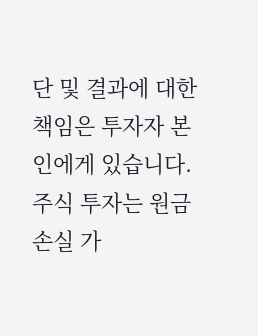단 및 결과에 대한 책임은 투자자 본인에게 있습니다. 주식 투자는 원금 손실 가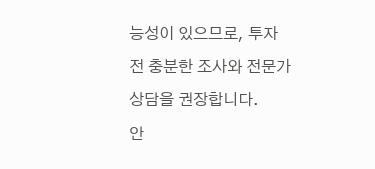능성이 있으므로, 투자 전 충분한 조사와 전문가 상담을 권장합니다.
안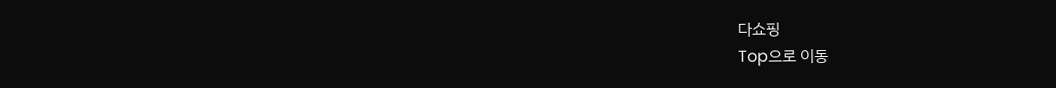다쇼핑
Top으로 이동